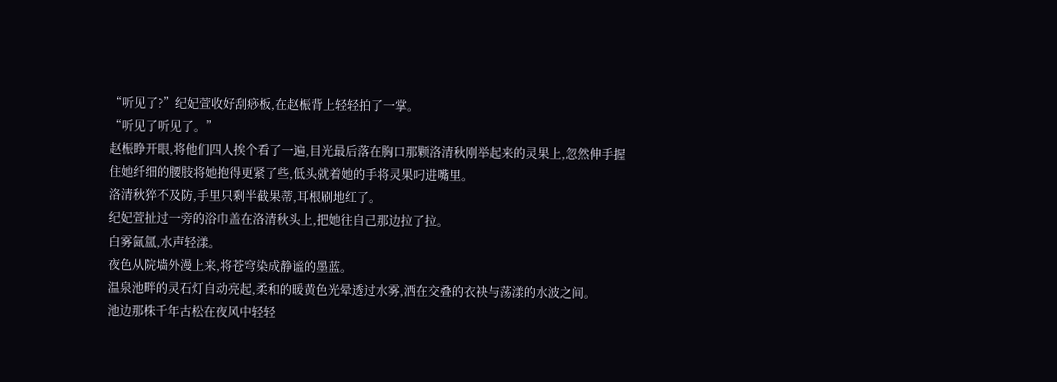“听见了?”纪妃萱收好刮痧板,在赵桭背上轻轻拍了一掌。
“听见了听见了。”
赵桭睁开眼,将他们四人挨个看了一遍,目光最后落在胸口那颗洛清秋刚举起来的灵果上,忽然伸手握住她纤细的腰肢将她抱得更紧了些,低头就着她的手将灵果叼进嘴里。
洛清秋猝不及防,手里只剩半截果蒂,耳根刷地红了。
纪妃萱扯过一旁的浴巾盖在洛清秋头上,把她往自己那边拉了拉。
白雾氤氲,水声轻漾。
夜色从院墙外漫上来,将苍穹染成静谧的墨蓝。
温泉池畔的灵石灯自动亮起,柔和的暖黄色光晕透过水雾,洒在交叠的衣袂与荡漾的水波之间。
池边那株千年古松在夜风中轻轻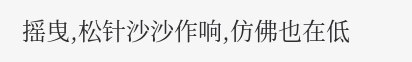摇曳,松针沙沙作响,仿佛也在低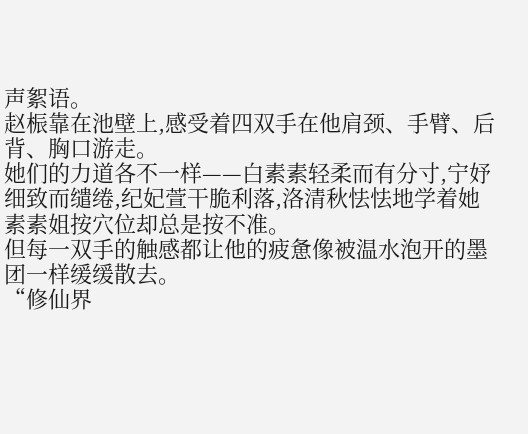声絮语。
赵桭靠在池壁上,感受着四双手在他肩颈、手臂、后背、胸口游走。
她们的力道各不一样——白素素轻柔而有分寸,宁妤细致而缱绻,纪妃萱干脆利落,洛清秋怯怯地学着她素素姐按穴位却总是按不准。
但每一双手的触感都让他的疲惫像被温水泡开的墨团一样缓缓散去。
“修仙界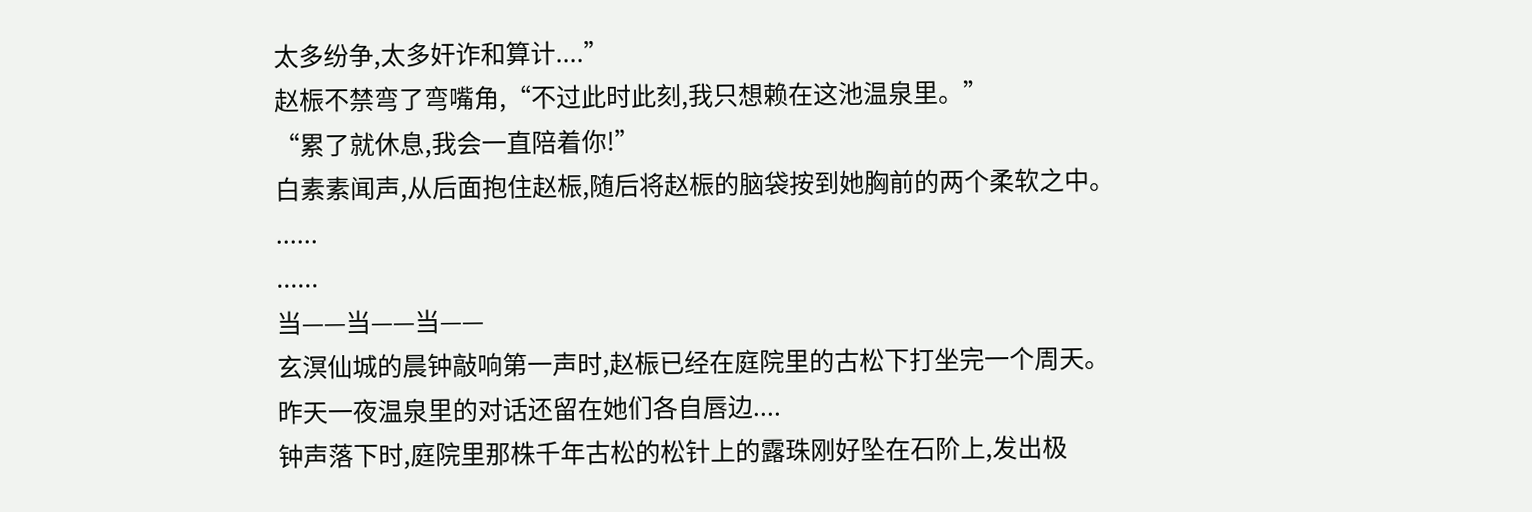太多纷争,太多奸诈和算计....”
赵桭不禁弯了弯嘴角,“不过此时此刻,我只想赖在这池温泉里。”
“累了就休息,我会一直陪着你!”
白素素闻声,从后面抱住赵桭,随后将赵桭的脑袋按到她胸前的两个柔软之中。
......
......
当——当——当——
玄溟仙城的晨钟敲响第一声时,赵桭已经在庭院里的古松下打坐完一个周天。
昨天一夜温泉里的对话还留在她们各自唇边....
钟声落下时,庭院里那株千年古松的松针上的露珠刚好坠在石阶上,发出极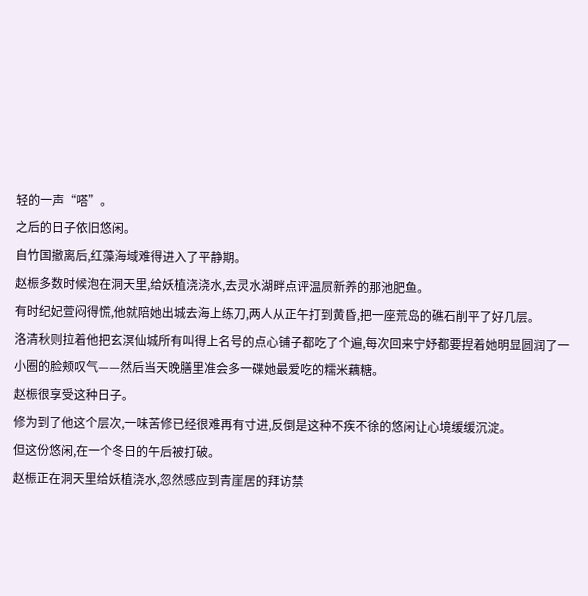轻的一声“嗒”。
之后的日子依旧悠闲。
自竹国撤离后,红藻海域难得进入了平静期。
赵桭多数时候泡在洞天里,给妖植浇浇水,去灵水湖畔点评温屃新养的那池肥鱼。
有时纪妃萱闷得慌,他就陪她出城去海上练刀,两人从正午打到黄昏,把一座荒岛的礁石削平了好几层。
洛清秋则拉着他把玄溟仙城所有叫得上名号的点心铺子都吃了个遍,每次回来宁妤都要捏着她明显圆润了一小圈的脸颊叹气——然后当天晚膳里准会多一碟她最爱吃的糯米藕糖。
赵桭很享受这种日子。
修为到了他这个层次,一味苦修已经很难再有寸进,反倒是这种不疾不徐的悠闲让心境缓缓沉淀。
但这份悠闲,在一个冬日的午后被打破。
赵桭正在洞天里给妖植浇水,忽然感应到青崖居的拜访禁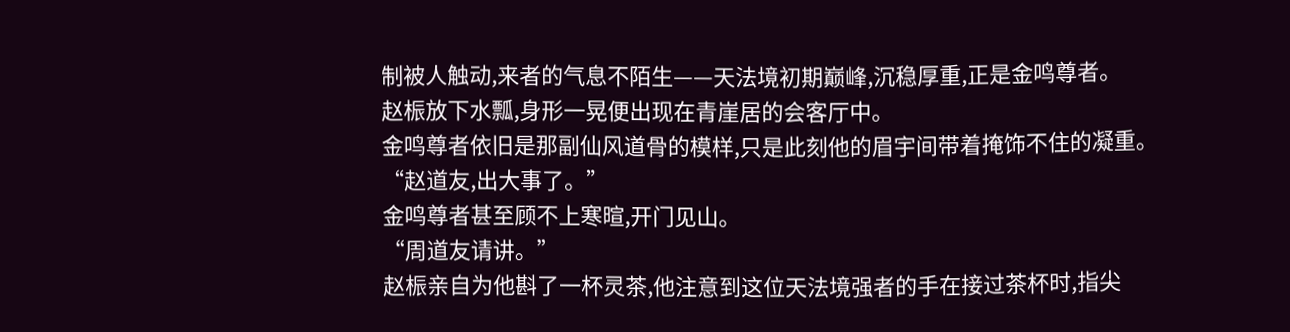制被人触动,来者的气息不陌生——天法境初期巅峰,沉稳厚重,正是金鸣尊者。
赵桭放下水瓢,身形一晃便出现在青崖居的会客厅中。
金鸣尊者依旧是那副仙风道骨的模样,只是此刻他的眉宇间带着掩饰不住的凝重。
“赵道友,出大事了。”
金鸣尊者甚至顾不上寒暄,开门见山。
“周道友请讲。”
赵桭亲自为他斟了一杯灵茶,他注意到这位天法境强者的手在接过茶杯时,指尖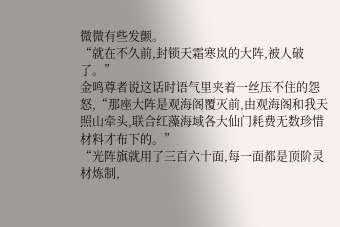微微有些发颤。
“就在不久前,封锁天霜寒岚的大阵,被人破了。”
金鸣尊者说这话时语气里夹着一丝压不住的怨怒,“那座大阵是观海阁覆灭前,由观海阁和我天照山牵头,联合红藻海域各大仙门耗费无数珍惜材料才布下的。”
“光阵旗就用了三百六十面,每一面都是顶阶灵材炼制,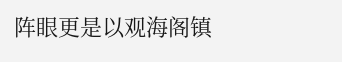阵眼更是以观海阁镇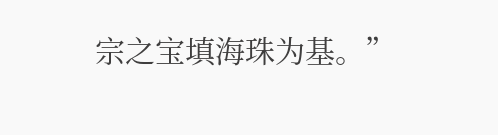宗之宝填海珠为基。”